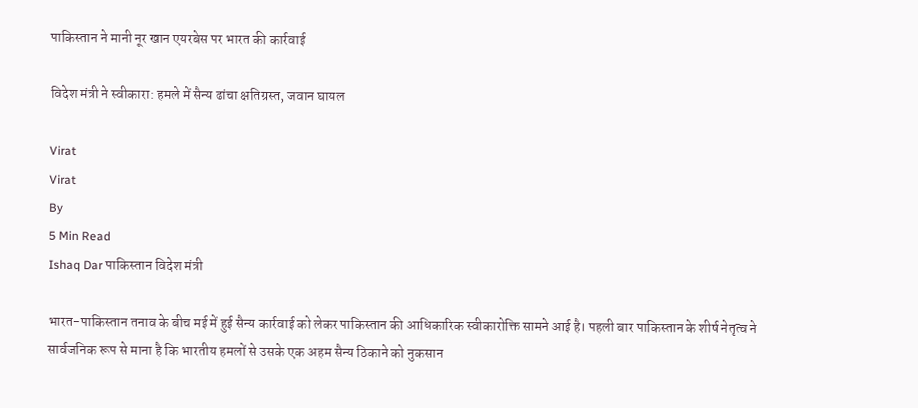पाकिस्तान ने मानी नूर खान एयरबेस पर भारत की कार्रवाई

विदेश मंत्री ने स्वीकारा: हमले में सैन्य ढांचा क्षतिग्रस्त, जवान घायल

Virat
Virat
By
5 Min Read
Ishaq Dar पाकिस्तान विदेश मंत्री

भारत-पाकिस्तान तनाव के बीच मई में हुई सैन्य कार्रवाई को लेकर पाकिस्तान की आधिकारिक स्वीकारोक्ति सामने आई है। पहली बार पाकिस्तान के शीर्ष नेतृत्व ने सार्वजनिक रूप से माना है कि भारतीय हमलों से उसके एक अहम सैन्य ठिकाने को नुकसान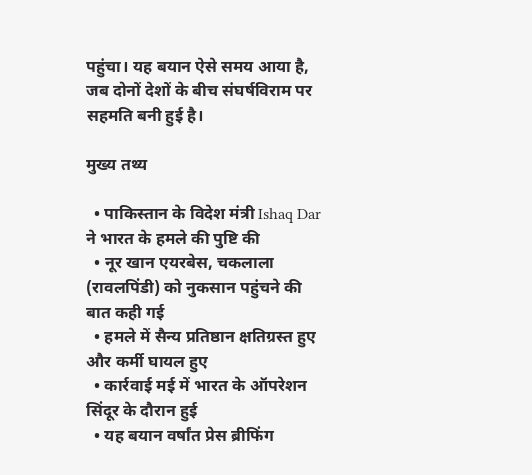पहुंचा। यह बयान ऐसे समय आया है, जब दोनों देशों के बीच संघर्षविराम पर सहमति बनी हुई है।

मुख्य तथ्य

  • पाकिस्तान के विदेश मंत्री Ishaq Dar ने भारत के हमले की पुष्टि की
  • नूर खान एयरबेस, चकलाला (रावलपिंडी) को नुकसान पहुंचने की बात कही गई
  • हमले में सैन्य प्रतिष्ठान क्षतिग्रस्त हुए और कर्मी घायल हुए
  • कार्रवाई मई में भारत के ऑपरेशन सिंदूर के दौरान हुई
  • यह बयान वर्षांत प्रेस ब्रीफिंग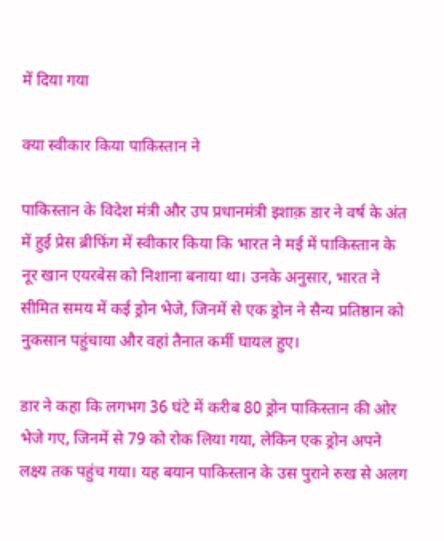में दिया गया

क्या स्वीकार किया पाकिस्तान ने

पाकिस्तान के विदेश मंत्री और उप प्रधानमंत्री इशाक़ डार ने वर्ष के अंत में हुई प्रेस ब्रीफिंग में स्वीकार किया कि भारत ने मई में पाकिस्तान के नूर खान एयरबेस को निशाना बनाया था। उनके अनुसार, भारत ने सीमित समय में कई ड्रोन भेजे, जिनमें से एक ड्रोन ने सैन्य प्रतिष्ठान को नुकसान पहुंचाया और वहां तैनात कर्मी घायल हुए।

डार ने कहा कि लगभग 36 घंटे में करीब 80 ड्रोन पाकिस्तान की ओर भेजे गए, जिनमें से 79 को रोक लिया गया, लेकिन एक ड्रोन अपने लक्ष्य तक पहुंच गया। यह बयान पाकिस्तान के उस पुराने रुख से अलग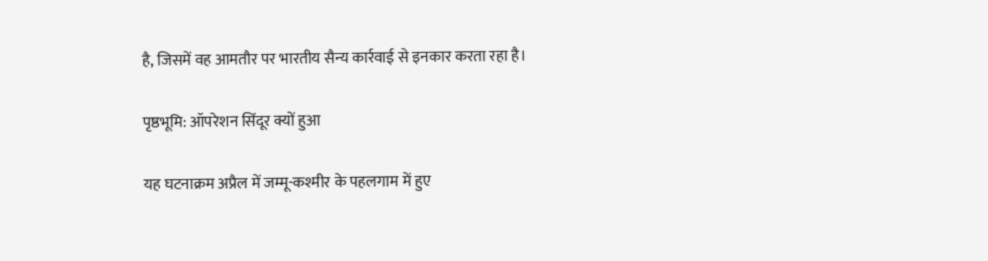है, जिसमें वह आमतौर पर भारतीय सैन्य कार्रवाई से इनकार करता रहा है।

पृष्ठभूमि: ऑपरेशन सिंदूर क्यों हुआ

यह घटनाक्रम अप्रैल में जम्मू-कश्मीर के पहलगाम में हुए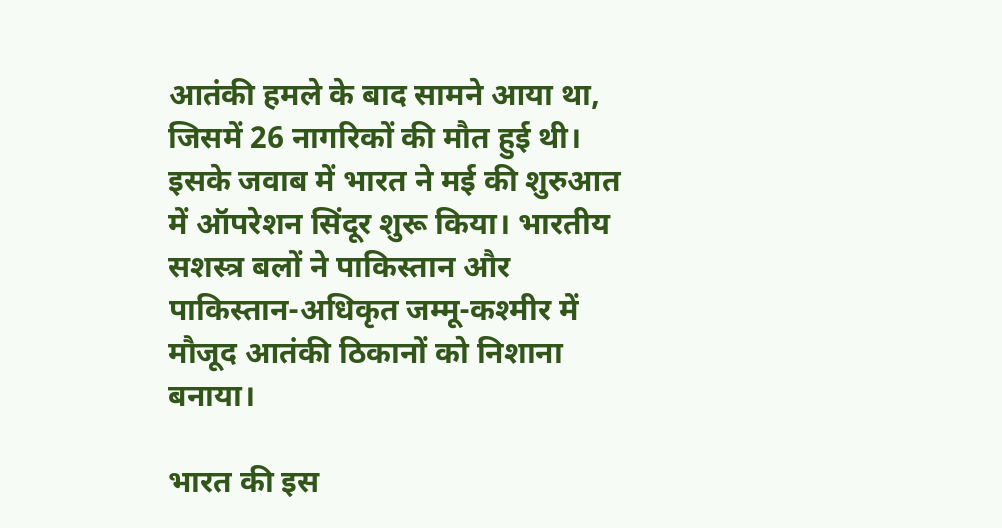आतंकी हमले के बाद सामने आया था, जिसमें 26 नागरिकों की मौत हुई थी। इसके जवाब में भारत ने मई की शुरुआत में ऑपरेशन सिंदूर शुरू किया। भारतीय सशस्त्र बलों ने पाकिस्तान और पाकिस्तान-अधिकृत जम्मू-कश्मीर में मौजूद आतंकी ठिकानों को निशाना बनाया।

भारत की इस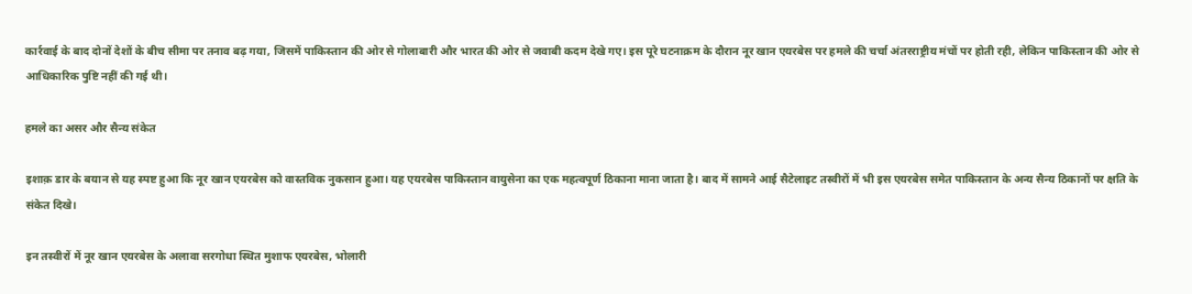कार्रवाई के बाद दोनों देशों के बीच सीमा पर तनाव बढ़ गया, जिसमें पाकिस्तान की ओर से गोलाबारी और भारत की ओर से जवाबी कदम देखे गए। इस पूरे घटनाक्रम के दौरान नूर खान एयरबेस पर हमले की चर्चा अंतरराष्ट्रीय मंचों पर होती रही, लेकिन पाकिस्तान की ओर से आधिकारिक पुष्टि नहीं की गई थी।

हमले का असर और सैन्य संकेत

इशाक़ डार के बयान से यह स्पष्ट हुआ कि नूर खान एयरबेस को वास्तविक नुकसान हुआ। यह एयरबेस पाकिस्तान वायुसेना का एक महत्वपूर्ण ठिकाना माना जाता है। बाद में सामने आई सैटेलाइट तस्वीरों में भी इस एयरबेस समेत पाकिस्तान के अन्य सैन्य ठिकानों पर क्षति के संकेत दिखे।

इन तस्वीरों में नूर खान एयरबेस के अलावा सरगोधा स्थित मुशाफ एयरबेस, भोलारी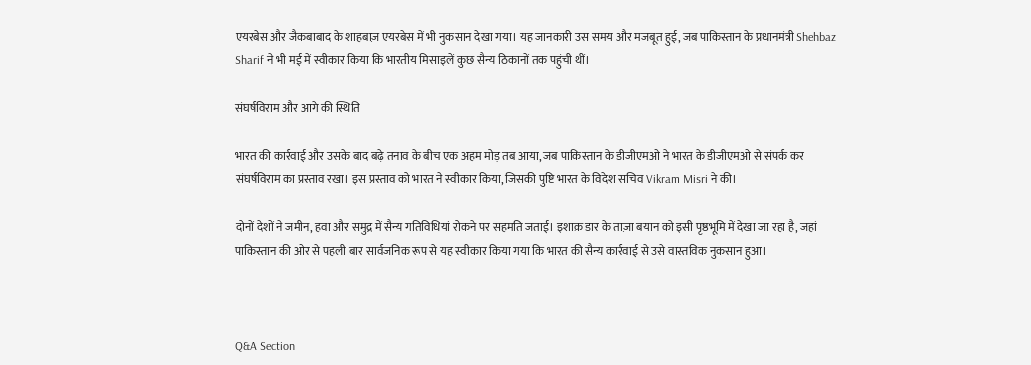एयरबेस और जैकबाबाद के शाहबाज़ एयरबेस में भी नुकसान देखा गया। यह जानकारी उस समय और मजबूत हुई, जब पाकिस्तान के प्रधानमंत्री Shehbaz Sharif ने भी मई में स्वीकार किया कि भारतीय मिसाइलें कुछ सैन्य ठिकानों तक पहुंची थीं।

संघर्षविराम और आगे की स्थिति

भारत की कार्रवाई और उसके बाद बढ़े तनाव के बीच एक अहम मोड़ तब आया, जब पाकिस्तान के डीजीएमओ ने भारत के डीजीएमओ से संपर्क कर संघर्षविराम का प्रस्ताव रखा। इस प्रस्ताव को भारत ने स्वीकार किया, जिसकी पुष्टि भारत के विदेश सचिव Vikram Misri ने की।

दोनों देशों ने जमीन, हवा और समुद्र में सैन्य गतिविधियां रोकने पर सहमति जताई। इशाक़ डार के ताज़ा बयान को इसी पृष्ठभूमि में देखा जा रहा है, जहां पाकिस्तान की ओर से पहली बार सार्वजनिक रूप से यह स्वीकार किया गया कि भारत की सैन्य कार्रवाई से उसे वास्तविक नुकसान हुआ।



Q&A Section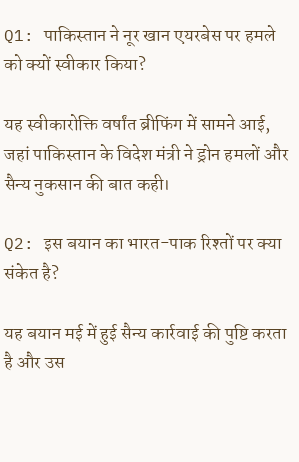Q1: पाकिस्तान ने नूर खान एयरबेस पर हमले को क्यों स्वीकार किया?

यह स्वीकारोक्ति वर्षांत ब्रीफिंग में सामने आई, जहां पाकिस्तान के विदेश मंत्री ने ड्रोन हमलों और सैन्य नुकसान की बात कही।

Q2: इस बयान का भारत-पाक रिश्तों पर क्या संकेत है?

यह बयान मई में हुई सैन्य कार्रवाई की पुष्टि करता है और उस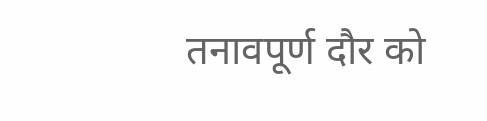तनावपूर्ण दौर को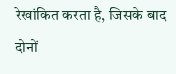रेखांकित करता है, जिसके बाद दोनों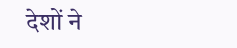देशों ने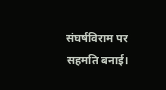संघर्षविराम पर सहमति बनाई।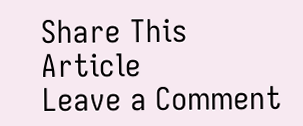Share This Article
Leave a Comment